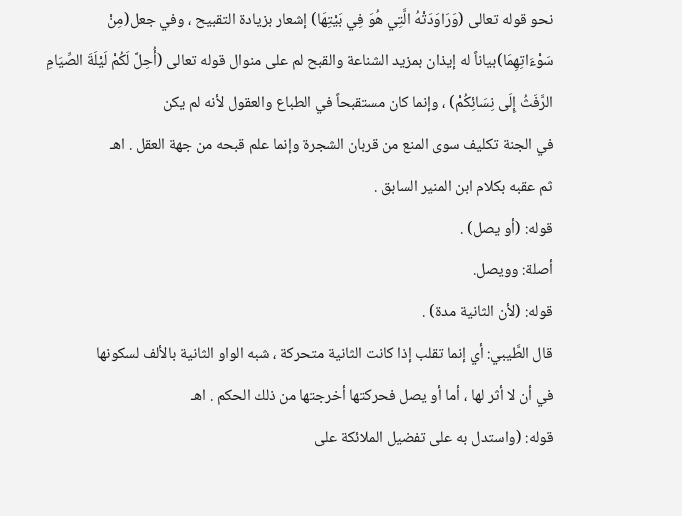نحو قوله تعالى (وَرَاوَدَتْهُ الَّتِي هُوَ فِي بَيْتِهَا) إشعار بزيادة التقبيح ، وفي جعل(مِنْ
سَوْءَاتِهِمَا)بياناً له إيذان بمزيد الشناعة والقبح لم على منوال قوله تعالى (أُحِلَّ لَكُمْ لَيْلَةَ الصِّيَامِ الرَّفَثُ إِلَى نِسَائِكُمْ) ، وإنما كان مستقبحاً في الطباع والعقول لأنه لم يكن
في الجنة تكليف سوى المنع من قربان الشجرة وإنما علم قبحه من جهة العقل . اهـ
ثم عقبه بكلام ابن المنير السابق .
قوله: (أو يصل) .
أصلة: وويصل.
قوله: (لأن الثانية مدة) .
قال الطَّيبي: أي إنما تقلب إذا كانت الثانية متحركة ، شبه الواو الثانية بالألف لسكونها
في أن لا أثر لها ، أما أو يصل فحركتها أخرجتها من ذلك الحكم . اهـ
قوله: (واستدل به على تفضيل الملائكة على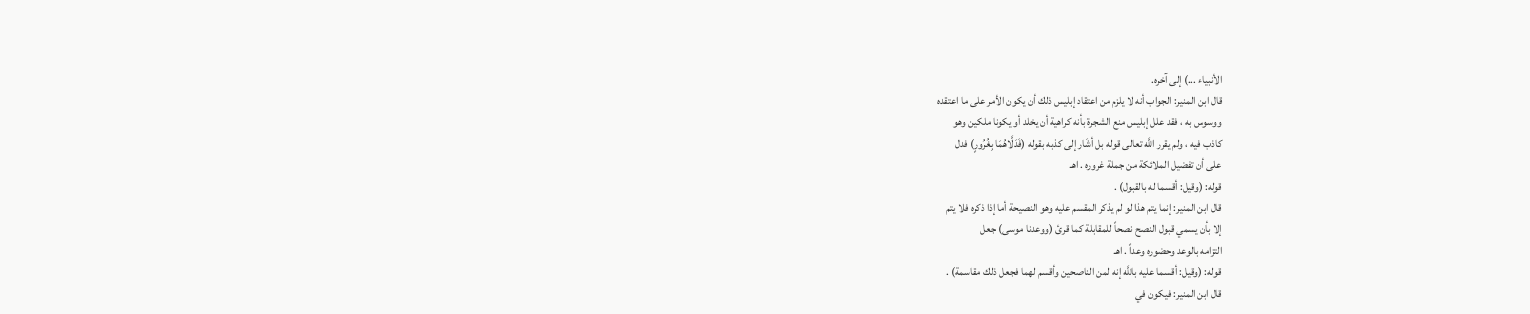الأنبياء ...) إلى آخره.
قال ابن المنير: الجواب أنه لا يلزم من اعتقاد إبليس ذلك أن يكون الأمر على ما اعتقده
ووسوس به ، فقد علل إبليس منع الشجرة بأنه كراهية أن يخلد أو يكونا ملكين وهو
كاذب فيه ، ولم يقرر اللَّه تعالى قوله بل أشَار إلى كذبه بقوله (فَدَلَّاهُمَا بِغُرُورٍ) فدل
على أن تفضيل الملائكة من جملة غروره . اهـ
قوله: (وقيل: أقسما له بالقبول) .
قال ابن المنير: إنما يتم هذا لو لم يذكر المقسم عليه وهو النصيحة أما إذا ذكره فلا يتم
إلا بأن يسمي قبول النصح نصحاً للمقابلة كما قرئ (ووعدنا موسى) جعل
التزامه بالوعد وحضوره وعداً . اهـ
قوله: (وقيل: أقسما عليه باللَّه إنه لمن الناصحين وأقسم لهما فجعل ذلك مقاسمة) .
قال ابن المنير: فيكون في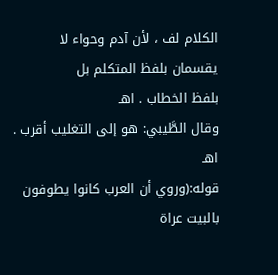الكلام لف ، لأن آدم وحواء لا يقسمان بلفظ المتكلم بل
بلفظ الخطاب . اهـ
وقال الطَّيبي: هو إلى التغليب أقرب . اهـ
قوله:(وروي أن العرب كانوا يطوفون بالبيت عراة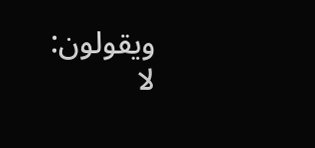ويقولون: لا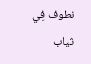نطوف فِي ثياب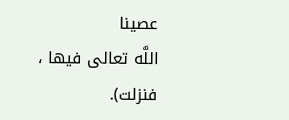عصينا
اللَّه تعالى فيها ، فنزلت).